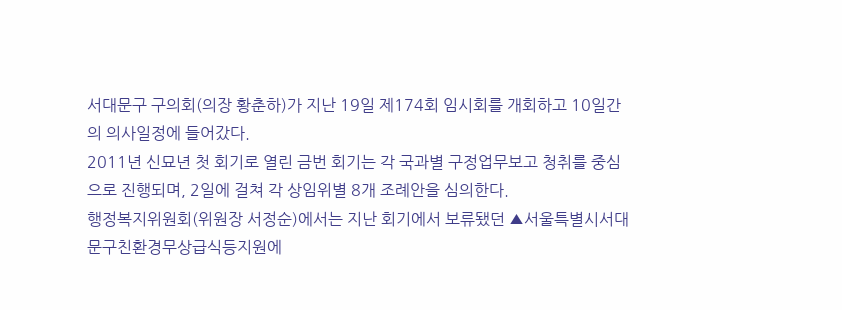서대문구 구의회(의장 황춘하)가 지난 19일 제174회 임시회를 개회하고 10일간의 의사일정에 들어갔다.
2011년 신묘년 첫 회기로 열린 금번 회기는 각 국과별 구정업무보고 청취를 중심으로 진행되며, 2일에 걸쳐 각 상임위별 8개 조례안을 심의한다.
행정복지위원회(위원장 서정순)에서는 지난 회기에서 보류됐던 ▲서울특별시서대문구친환경무상급식등지원에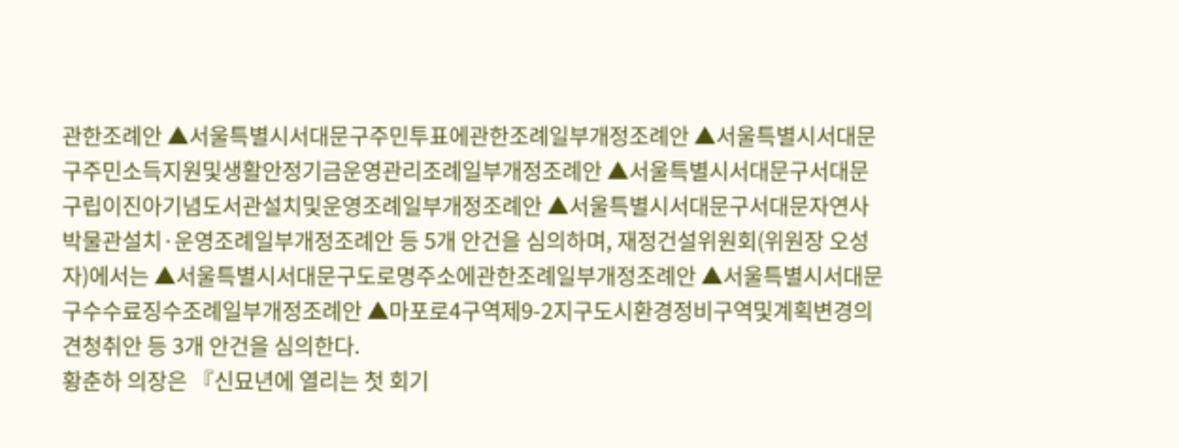관한조례안 ▲서울특별시서대문구주민투표에관한조례일부개정조례안 ▲서울특별시서대문구주민소득지원및생활안정기금운영관리조례일부개정조례안 ▲서울특별시서대문구서대문구립이진아기념도서관설치및운영조례일부개정조례안 ▲서울특별시서대문구서대문자연사박물관설치·운영조례일부개정조례안 등 5개 안건을 심의하며, 재정건설위원회(위원장 오성자)에서는 ▲서울특별시서대문구도로명주소에관한조례일부개정조례안 ▲서울특별시서대문구수수료징수조례일부개정조례안 ▲마포로4구역제9-2지구도시환경정비구역및계획변경의견청취안 등 3개 안건을 심의한다.
황춘하 의장은 『신묘년에 열리는 첫 회기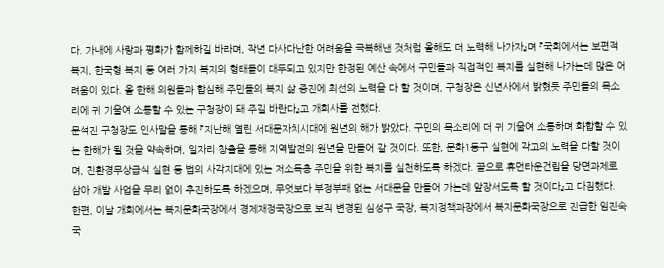다. 가내에 사랑과 평화가 함께하길 바라며, 작년 다사다난한 어려움을 극복해낸 것처럼 올해도 더 노력해 나가자』며 『국회에서는 보편적 복지, 한국형 복지 등 여러 가지 복지의 형태들이 대두되고 있지만 한정된 예산 속에서 구민들과 직접적인 복지를 실현해 나가는데 많은 어려움이 있다. 올 한해 의원들과 합심해 주민들의 복지 삶 증진에 최선의 노력을 다 할 것이며, 구청장은 신년사에서 밝혔듯 주민들의 목소리에 귀 기울여 소통할 수 있는 구청장이 돼 주길 바란다』고 개회사를 전했다.
문석진 구청장도 인사말을 통해 『지난해 열린 서대문자치시대에 원년의 해가 밝았다. 구민의 목소리에 더 귀 기울여 소통하며 화합할 수 있는 한해가 될 것을 약속하며, 일자리 창출을 통해 지역발전의 원년을 만들어 갈 것이다. 또한, 문화1등구 실현에 각고의 노력을 다할 것이며, 친환경무상급식 실현 등 법의 사각지대에 있는 저소득층 주민을 위한 복지를 실천하도록 하겠다. 끝으로 휴먼타운건립을 당면과제로 삼아 개발 사업을 무리 없이 추진하도록 하겠으며, 무엇보다 부정부패 없는 서대문을 만들어 가는데 앞장서도록 할 것이다』고 다짐했다.
한편, 이날 개회에서는 복지문화국장에서 경제재정국장으로 보직 변경된 심성구 국장, 복지정책과장에서 복지문화국장으로 진급한 임진숙 국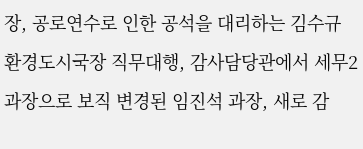장, 공로연수로 인한 공석을 대리하는 김수규 환경도시국장 직무대행, 감사담당관에서 세무2과장으로 보직 변경된 임진석 과장, 새로 감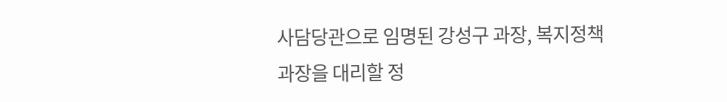사담당관으로 임명된 강성구 과장, 복지정책과장을 대리할 정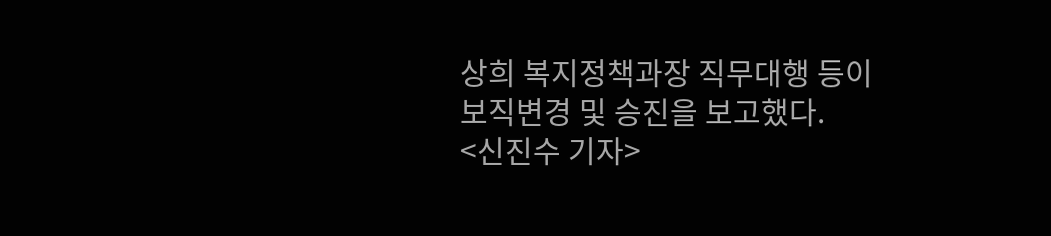상희 복지정책과장 직무대행 등이 보직변경 및 승진을 보고했다.
<신진수 기자>